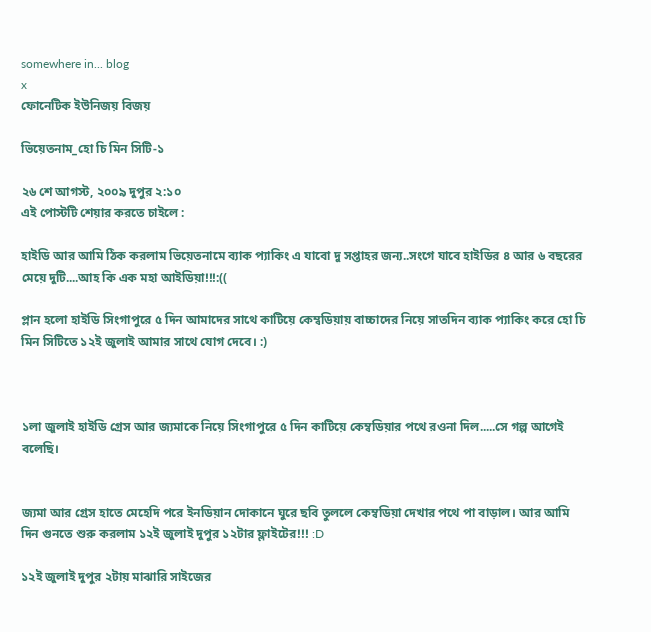somewhere in... blog
x
ফোনেটিক ইউনিজয় বিজয়

ভিয়েতনাম_হো চি মিন সিটি-১

২৬ শে আগস্ট, ২০০৯ দুপুর ২:১০
এই পোস্টটি শেয়ার করতে চাইলে :

হাইডি আর আমি ঠিক করলাম ভিয়েতনামে ব্যাক প্যাকিং এ যাবো দু সপ্তাহর জন্য..সংগে যাবে হাইডির ৪ আর ৬ বছরের মেয়ে দুটি....আহ কি এক মহা আইডিয়া!!!:((

প্লান হলো হাইডি সিংগাপুরে ৫ দিন আমাদের সাথে কাটিয়ে কেম্বডিয়ায় বাচ্চাদের নিয়ে সাতদিন ব্যাক প্যাকিং করে হো চি মিন সিটিতে ১২ই জুলাই আমার সাথে যোগ দেবে। :)



১লা জুলাই হাইডি গ্রেস আর জ্যমাকে নিয়ে সিংগাপুরে ৫ দিন কাটিয়ে কেম্বডিয়ার পথে রওনা দিল.....সে গল্প আগেই বলেছি।


জ্যমা আর গ্রেস হাতে মেহেদি পরে ইনডিয়ান দোকানে ঘুরে ছবি তুললে কেম্বডিয়া দেখার পথে পা বাড়াল। আর আমি দিন গুনতে শুরু করলাম ১২ই জুলাই দুপুর ১২টার ফ্লাইটের!!! :D

১২ই জুলাই দুপুর ২টায় মাঝারি সাইজের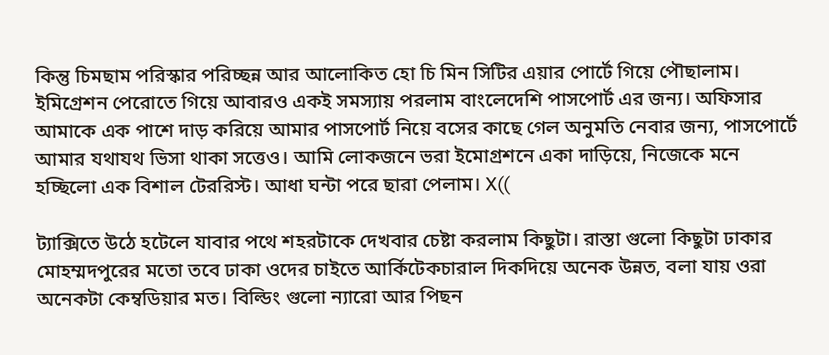কিন্তু চিমছাম পরিস্কার পরিচ্ছন্ন আর আলোকিত হো চি মিন সিটির এয়ার পোর্টে গিয়ে পৌছালাম। ইমিগ্রেশন পেরোতে গিয়ে আবারও একই সমস্যায় পরলাম বাংলেদেশি পাসপোর্ট এর জন্য। অফিসার আমাকে এক পাশে দাড় করিয়ে আমার পাসপোর্ট নিয়ে বসের কাছে গেল অনুমতি নেবার জন্য, পাসপোর্টে আমার যথাযথ ভিসা থাকা সত্তেও। আমি লোকজনে ভরা ইমোগ্রশনে একা দাড়িয়ে, নিজেকে মনে হচ্ছিলো এক বিশাল টেররিস্ট। আধা ঘন্টা পরে ছারা পেলাম। X((

ট্যাক্সিতে উঠে হটেলে যাবার পথে শহরটাকে দেখবার চেষ্টা করলাম কিছুটা। রাস্তা গুলো কিছুটা ঢাকার মোহম্মদপুরের মতো তবে ঢাকা ওদের চাইতে আর্কিটেকচারাল দিকদিয়ে অনেক উন্নত, বলা যায় ওরা অনেকটা কেম্বডিয়ার মত। বিল্ডিং গুলো ন্যারো আর পিছন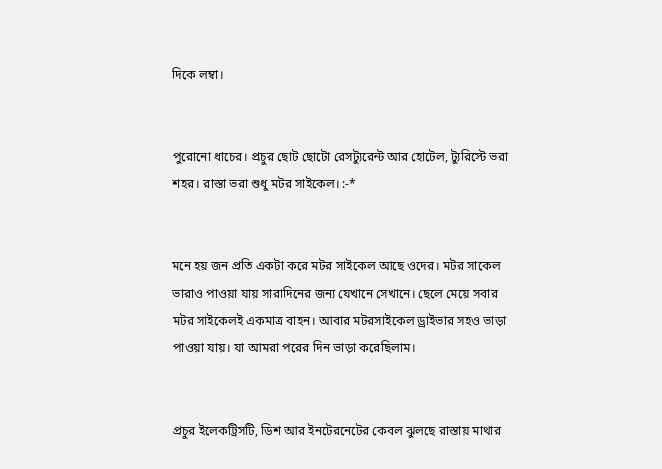দিকে লম্বা।


পুরোনো ধাচের। প্রচুর ছোট ছোটো রেসট্যুরেন্ট আর হোটেল, ট্যুরিস্টে ভরা শহর। রাস্তা ভরা শুধু মটর সাইকেল। :-*


মনে হয় জন প্রতি একটা করে মটর সাইকেল আছে ওদের। মটর সাকেল ভারাও পাওয়া যায় সারাদিনের জন্য যেখানে সেখানে। ছেলে মেয়ে সবার মটর সাইকেলই একমাত্র বাহন। আবার মটরসাইকেল ড্রাইভার সহও ভাড়া পাওয়া যায়। যা আমরা পরের দিন ভাড়া করেছিলাম।


প্রচুর ইলেকট্রিসটি, ডিশ আর ইনটেরনেটের কেবল ঝুলছে রাস্তায় মাথার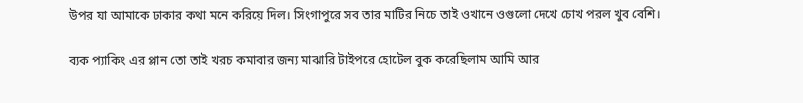উপর যা আমাকে ঢাকার কথা মনে করিয়ে দিল। সিংগাপুরে সব তার মাটির নিচে তাই ওখানে ওগুলো দেখে চোখ পরল খুব বেশি।

ব্যক প্যাকিং এর প্লান তো তাই খরচ কমাবার জন্য মাঝারি টাইপরে হোটেল বুক করেছিলাম আমি আর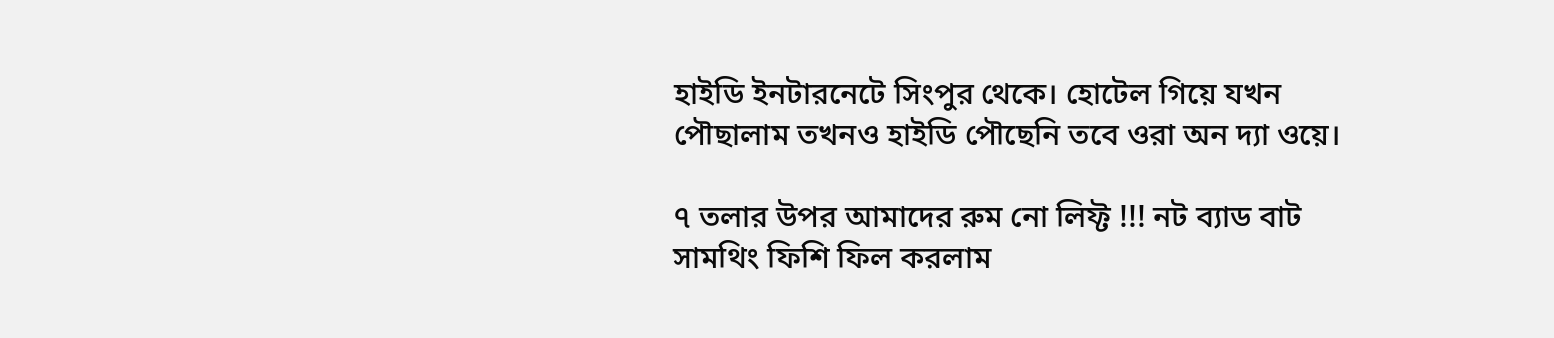হাইডি ইনটারনেটে সিংপুর থেকে। হোটেল গিয়ে যখন পৌছালাম তখনও হাইডি পৌছেনি তবে ওরা অন দ্যা ওয়ে।

৭ তলার উপর আমাদের রুম নো লিফ্ট !!! নট ব্যাড বাট সামথিং ফিশি ফিল করলাম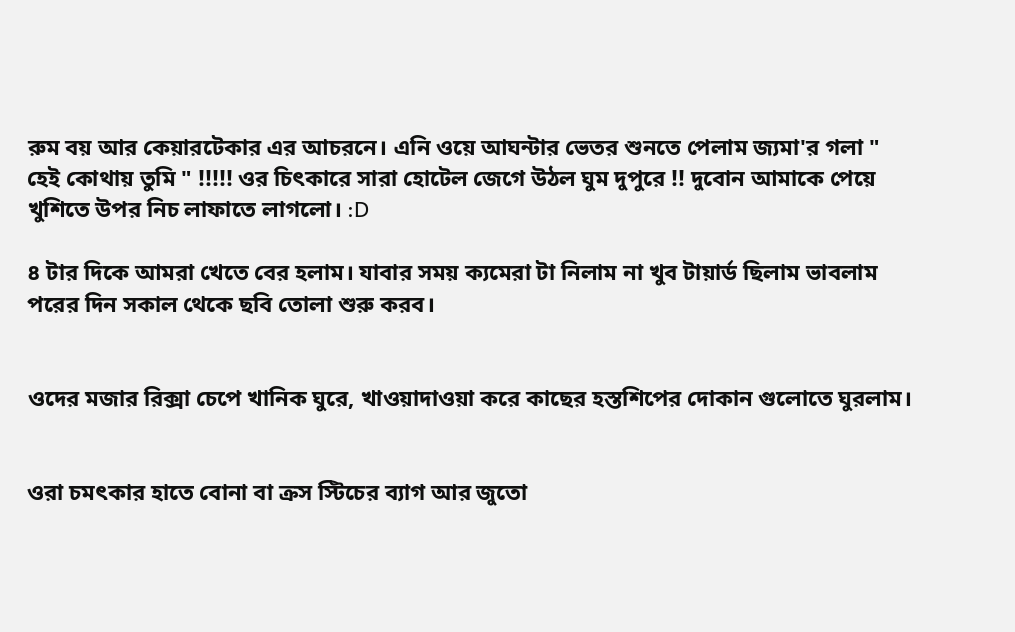রুম বয় আর কেয়ারটেকার এর আচরনে। এনি ওয়ে আঘন্টার ভেতর শুনতে পেলাম জ্যমা'র গলা " হেই কোথায় তুমি " !!!!! ওর চিৎকারে সারা হোটেল জেগে উঠল ঘুম দুপুরে !! দুবোন আমাকে পেয়ে খুশিতে উপর নিচ লাফাতে লাগলো। :D

৪ টার দিকে আমরা খেতে বের হলাম। যাবার সময় ক্যমেরা টা নিলাম না খুব টায়ার্ড ছিলাম ভাবলাম পরের দিন সকাল থেকে ছবি তোলা শুরু করব।


ওদের মজার রিক্সা চেপে খানিক ঘুরে, খাওয়াদাওয়া করে কাছের হস্তশিপের দোকান গুলোতে ঘুরলাম।


ওরা চমৎকার হাতে বোনা বা ক্রস স্টিচের ব্যাগ আর জুতো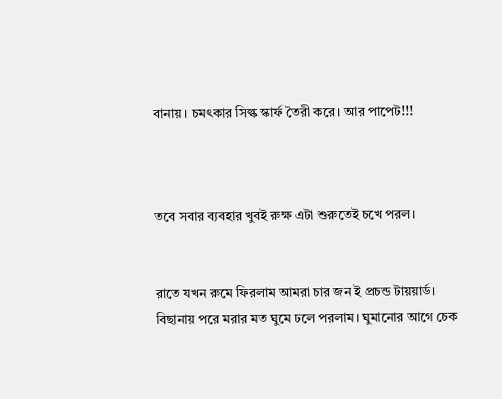বানায়। চমৎকার সিল্ক স্কার্ফ তৈরী করে। আর পাপেট!!!



তবে সবার ব্যবহার খুবই রুক্ষ এটা শুরুতেই চখে পরল।


রাতে যখন রুমে ফিরলাম আমরা চার জন ই প্রচন্ড টায়য়ার্ড। বিছানায় পরে মরার মত ঘুমে ঢলে পরলাম। ঘুমানোর আগে চেক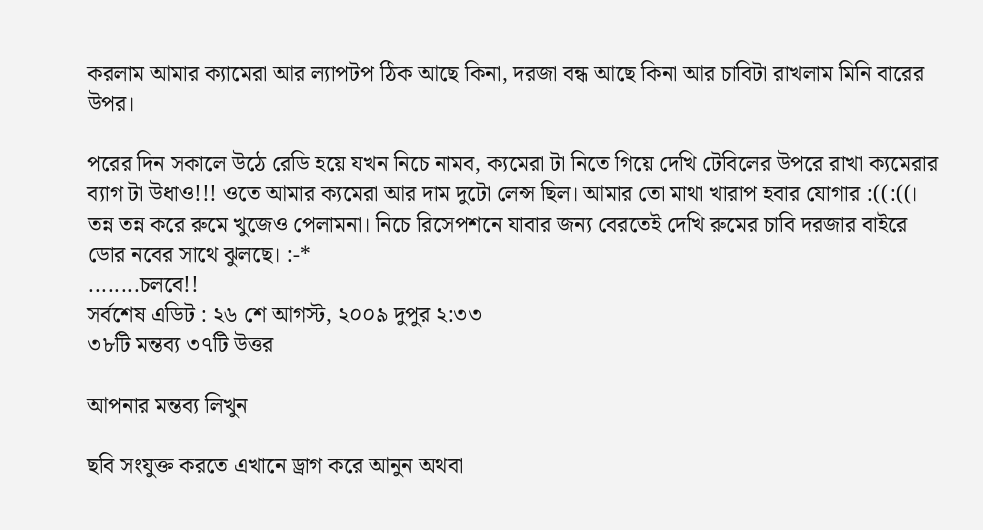করলাম আমার ক্যামেরা আর ল্যাপটপ ঠিক আছে কিনা, দরজা বন্ধ আছে কিনা আর চাবিটা রাখলাম মিনি বারের উপর।

পরের দিন সকালে উঠে রেডি হয়ে যখন নিচে নামব, ক্যমেরা টা নিতে গিয়ে দেখি টেবিলের উপরে রাখা ক্যমেরার ব্যাগ টা উধাও!!! ওতে আমার ক্যমেরা আর দাম দুটো লেন্স ছিল। আমার তো মাথা খারাপ হবার যোগার :((:((। তন্ন তন্ন করে রুমে খুজেও পেলামনা। নিচে রিসেপশনে যাবার জন্য বেরতেই দেখি রুমের চাবি দরজার বাইরে ডোর নবের সাথে ঝুলছে। :-*
........চলবে!!
সর্বশেষ এডিট : ২৬ শে আগস্ট, ২০০৯ দুপুর ২:৩৩
৩৮টি মন্তব্য ৩৭টি উত্তর

আপনার মন্তব্য লিখুন

ছবি সংযুক্ত করতে এখানে ড্রাগ করে আনুন অথবা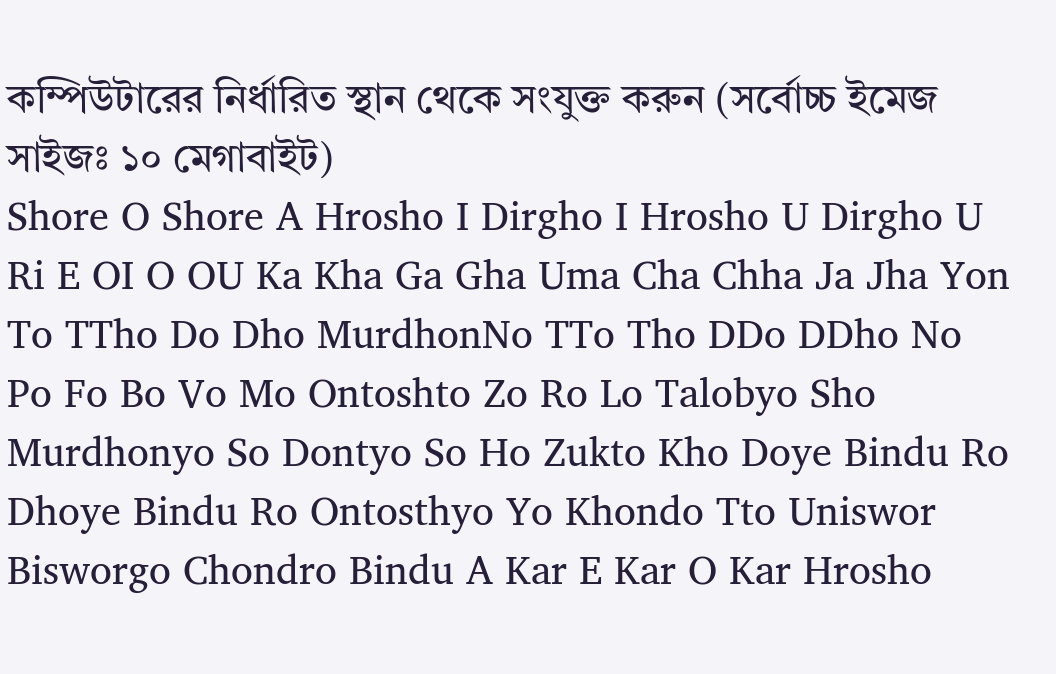কম্পিউটারের নির্ধারিত স্থান থেকে সংযুক্ত করুন (সর্বোচ্চ ইমেজ সাইজঃ ১০ মেগাবাইট)
Shore O Shore A Hrosho I Dirgho I Hrosho U Dirgho U Ri E OI O OU Ka Kha Ga Gha Uma Cha Chha Ja Jha Yon To TTho Do Dho MurdhonNo TTo Tho DDo DDho No Po Fo Bo Vo Mo Ontoshto Zo Ro Lo Talobyo Sho Murdhonyo So Dontyo So Ho Zukto Kho Doye Bindu Ro Dhoye Bindu Ro Ontosthyo Yo Khondo Tto Uniswor Bisworgo Chondro Bindu A Kar E Kar O Kar Hrosho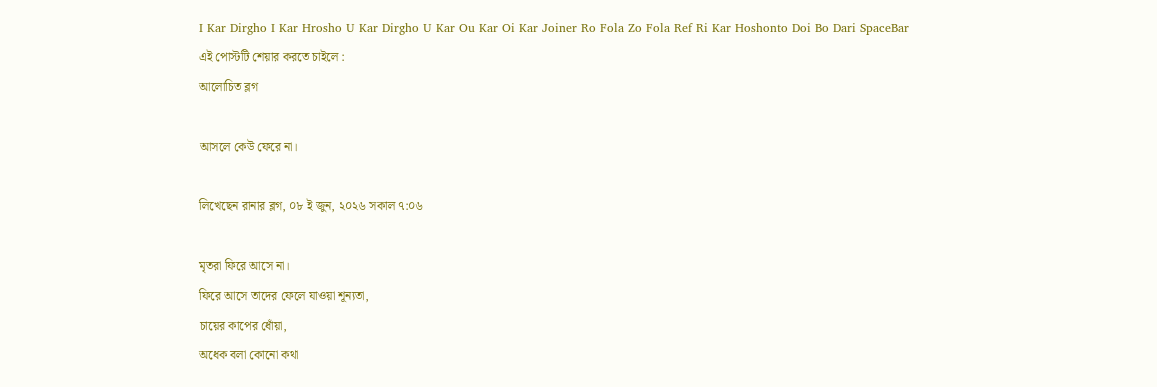I Kar Dirgho I Kar Hrosho U Kar Dirgho U Kar Ou Kar Oi Kar Joiner Ro Fola Zo Fola Ref Ri Kar Hoshonto Doi Bo Dari SpaceBar
এই পোস্টটি শেয়ার করতে চাইলে :
আলোচিত ব্লগ

আসলে কেউ ফেরে না।

লিখেছেন রানার ব্লগ, ০৮ ই জুন, ২০২৬ সকাল ৭:০৬

মৃতরা ফিরে আসে না।
ফিরে আসে তাদের ফেলে যাওয়া শূন্যতা,
চায়ের কাপের ধোঁয়া,
অধেক বলা কোনো কথা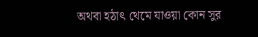অথবা হঠাৎ থেমে যাওয়া কোন সুর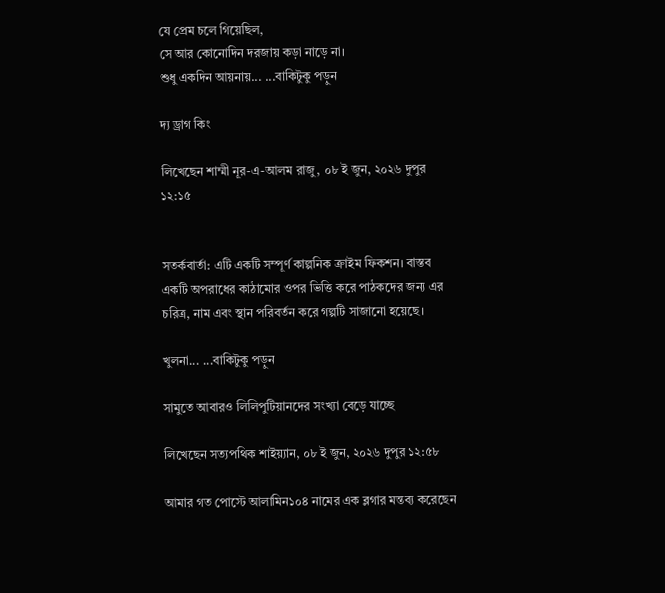যে প্রেম চলে গিয়েছিল,
সে আর কোনোদিন দরজায় কড়া নাড়ে না।
শুধু একদিন আয়নায়... ...বাকিটুকু পড়ুন

দ্য ড্রাগ কিং

লিখেছেন শাম্মী নূর-এ-আলম রাজু, ০৮ ই জুন, ২০২৬ দুপুর ১২:১৫


সতর্কবার্তা: এটি একটি সম্পূর্ণ কাল্পনিক ক্রাইম ফিকশন। বাস্তব একটি অপরাধের কাঠামোর ওপর ভিত্তি করে পাঠকদের জন্য এর চরিত্র, নাম এবং স্থান পরিবর্তন করে গল্পটি সাজানো হয়েছে।

খুলনা... ...বাকিটুকু পড়ুন

সামুতে আবারও লিলিপুটিয়ানদের সংখ্যা বেড়ে যাচ্ছে

লিখেছেন সত্যপথিক শাইয়্যান, ০৮ ই জুন, ২০২৬ দুপুর ১২:৫৮

আমার গত পোস্টে আলামিন১০৪ নামের এক ব্লগার মন্তব্য করেছেন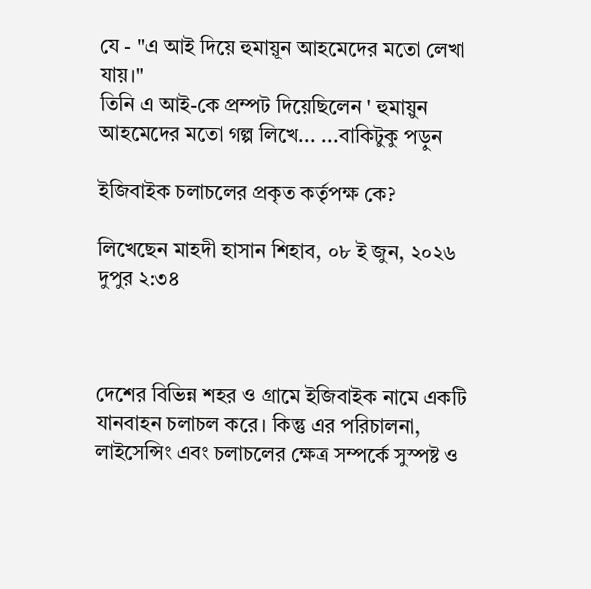যে - "এ আই দিয়ে হুমায়ূন আহমেদের মতো লেখা যায়।"
তিনি এ আই-কে প্রম্পট দিয়েছিলেন ' হুমায়ুন আহমেদের মতো গল্প লিখে... ...বাকিটুকু পড়ুন

ইজিবাইক চলাচলের প্রকৃত কর্তৃপক্ষ কে?

লিখেছেন মাহদী হাসান শিহাব, ০৮ ই জুন, ২০২৬ দুপুর ২:৩৪



দেশের বিভিন্ন শহর ও গ্রামে ইজিবাইক নামে একটি যানবাহন চলাচল করে। কিন্তু এর পরিচালনা, লাইসেন্সিং এবং চলাচলের ক্ষেত্র সম্পর্কে সুস্পষ্ট ও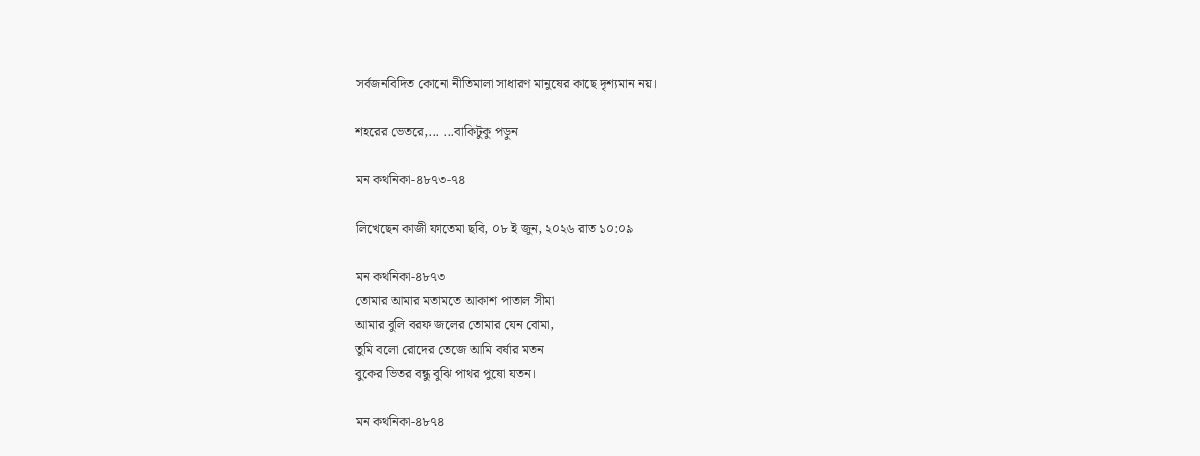সর্বজনবিদিত কোনো নীতিমালা সাধারণ মানুষের কাছে দৃশ্যমান নয়।

শহরের ভেতরে,... ...বাকিটুকু পড়ুন

মন কথনিকা-৪৮৭৩-৭৪

লিখেছেন কাজী ফাতেমা ছবি, ০৮ ই জুন, ২০২৬ রাত ১০:০৯

মন কথনিকা-৪৮৭৩
তোমার আমার মতামতে আকাশ পাতাল সীমা
আমার বুলি বরফ জলের তোমার যেন বোমা,
তুমি বলো রোদের তেজে আমি বর্ষার মতন
বুকের ভিতর বন্ধু বুঝি পাথর পুষো যতন।

মন কথনিকা-৪৮৭৪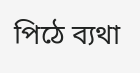পিঠে ব্যথা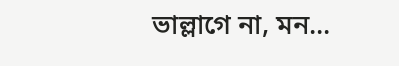ভাল্লাগে না, মন...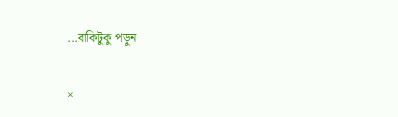...বাকিটুকু পড়ুন

×